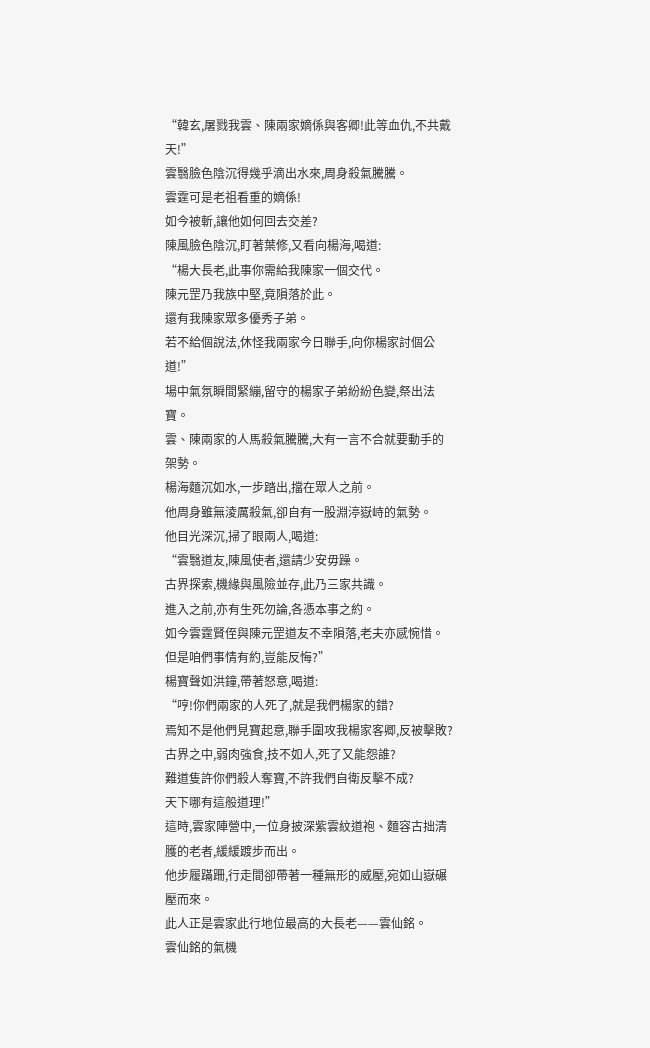“韓玄,屠戮我雲、陳兩家嫡係與客卿!此等血仇,不共戴天!”
雲翳臉色陰沉得幾乎滴出水來,周身殺氣騰騰。
雲霆可是老祖看重的嫡係!
如今被斬,讓他如何回去交差?
陳風臉色陰沉,盯著葉修,又看向楊海,喝道:
“楊大長老,此事你需給我陳家一個交代。
陳元罡乃我族中堅,竟隕落於此。
還有我陳家眾多優秀子弟。
若不給個說法,休怪我兩家今日聯手,向你楊家討個公道!”
場中氣氛瞬間緊繃,留守的楊家子弟紛紛色變,祭出法寶。
雲、陳兩家的人馬殺氣騰騰,大有一言不合就要動手的架勢。
楊海麵沉如水,一步踏出,擋在眾人之前。
他周身雖無淩厲殺氣,卻自有一股淵渟嶽峙的氣勢。
他目光深沉,掃了眼兩人,喝道:
“雲翳道友,陳風使者,還請少安毋躁。
古界探索,機緣與風險並存,此乃三家共識。
進入之前,亦有生死勿論,各憑本事之約。
如今雲霆賢侄與陳元罡道友不幸隕落,老夫亦感惋惜。
但是咱們事情有約,豈能反悔?”
楊寶聲如洪鐘,帶著怒意,喝道:
“哼!你們兩家的人死了,就是我們楊家的錯?
焉知不是他們見寶起意,聯手圍攻我楊家客卿,反被擊敗?
古界之中,弱肉強食,技不如人,死了又能怨誰?
難道隻許你們殺人奪寶,不許我們自衛反擊不成?
天下哪有這般道理!”
這時,雲家陣營中,一位身披深紫雲紋道袍、麵容古拙清臒的老者,緩緩踱步而出。
他步履蹣跚,行走間卻帶著一種無形的威壓,宛如山嶽碾壓而來。
此人正是雲家此行地位最高的大長老——雲仙銘。
雲仙銘的氣機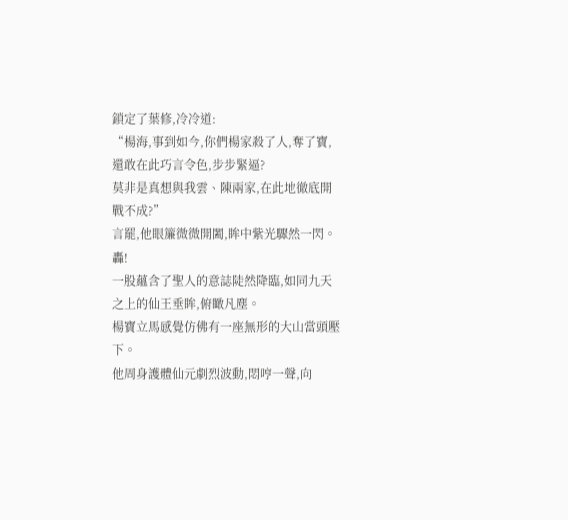鎖定了葉修,冷冷道:
“楊海,事到如今,你們楊家殺了人,奪了寶,還敢在此巧言令色,步步緊逼?
莫非是真想與我雲、陳兩家,在此地徹底開戰不成?”
言罷,他眼簾微微開闔,眸中紫光驟然一閃。
轟!
一股蘊含了聖人的意誌陡然降臨,如同九天之上的仙王垂眸,俯瞰凡塵。
楊寶立馬感覺仿佛有一座無形的大山當頭壓下。
他周身護體仙元劇烈波動,悶哼一聲,向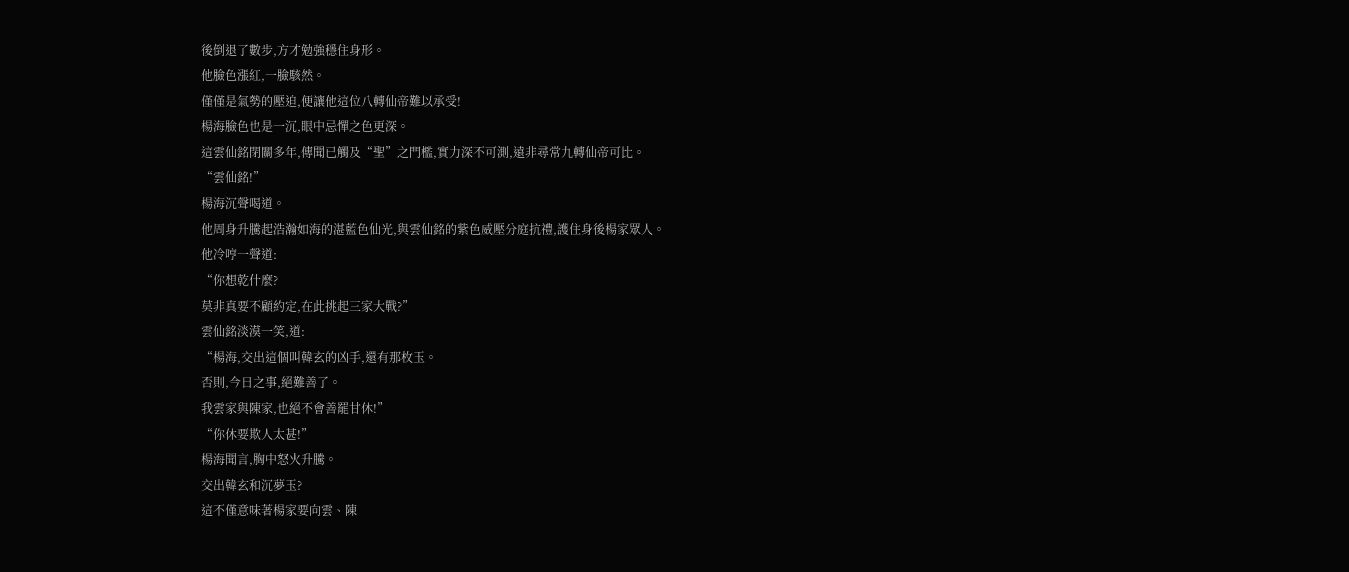後倒退了數步,方才勉強穩住身形。
他臉色漲紅,一臉駭然。
僅僅是氣勢的壓迫,便讓他這位八轉仙帝難以承受!
楊海臉色也是一沉,眼中忌憚之色更深。
這雲仙銘閉關多年,傳聞已觸及“聖”之門檻,實力深不可測,遠非尋常九轉仙帝可比。
“雲仙銘!”
楊海沉聲喝道。
他周身升騰起浩瀚如海的湛藍色仙光,與雲仙銘的紫色威壓分庭抗禮,護住身後楊家眾人。
他冷哼一聲道:
“你想乾什麼?
莫非真要不顧約定,在此挑起三家大戰?”
雲仙銘淡漠一笑,道:
“楊海,交出這個叫韓玄的凶手,還有那枚玉。
否則,今日之事,絕難善了。
我雲家與陳家,也絕不會善罷甘休!”
“你休要欺人太甚!”
楊海聞言,胸中怒火升騰。
交出韓玄和沉夢玉?
這不僅意味著楊家要向雲、陳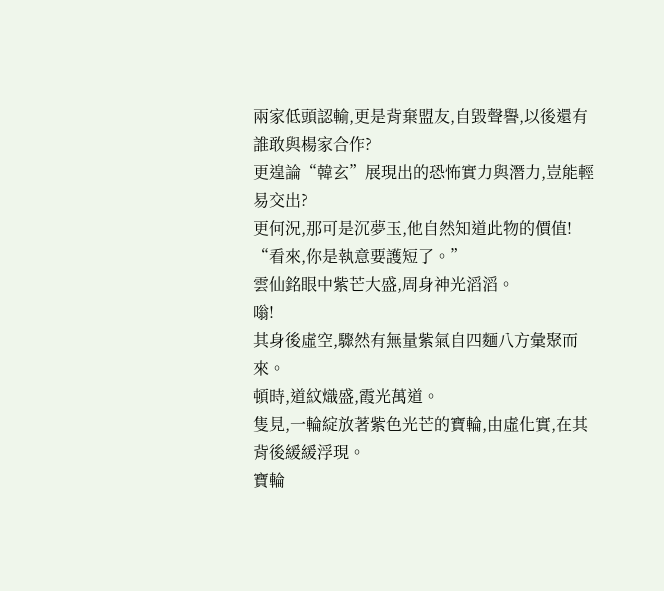兩家低頭認輸,更是背棄盟友,自毀聲譽,以後還有誰敢與楊家合作?
更遑論“韓玄”展現出的恐怖實力與潛力,豈能輕易交出?
更何況,那可是沉夢玉,他自然知道此物的價值!
“看來,你是執意要護短了。”
雲仙銘眼中紫芒大盛,周身神光滔滔。
嗡!
其身後虛空,驟然有無量紫氣自四麵八方彙聚而來。
頓時,道紋熾盛,霞光萬道。
隻見,一輪綻放著紫色光芒的寶輪,由虛化實,在其背後緩緩浮現。
寶輪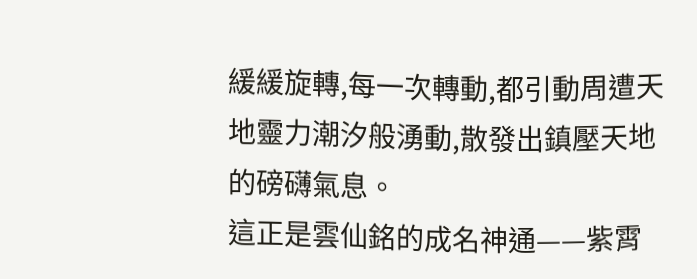緩緩旋轉,每一次轉動,都引動周遭天地靈力潮汐般湧動,散發出鎮壓天地的磅礴氣息。
這正是雲仙銘的成名神通——紫霄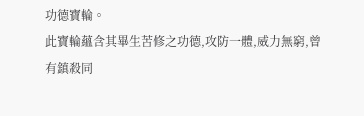功德寶輪。
此寶輪蘊含其畢生苦修之功德,攻防一體,威力無窮,曾有鎮殺同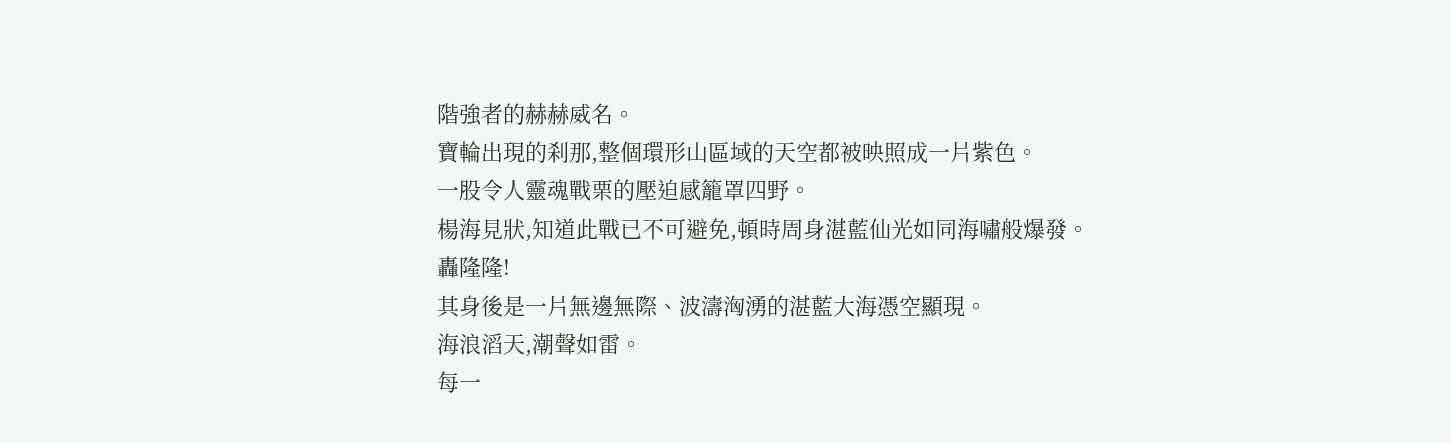階強者的赫赫威名。
寶輪出現的刹那,整個環形山區域的天空都被映照成一片紫色。
一股令人靈魂戰栗的壓迫感籠罩四野。
楊海見狀,知道此戰已不可避免,頓時周身湛藍仙光如同海嘯般爆發。
轟隆隆!
其身後是一片無邊無際、波濤洶湧的湛藍大海憑空顯現。
海浪滔天,潮聲如雷。
每一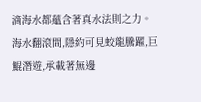滴海水都蘊含著真水法則之力。
海水翻滾間,隱約可見蛟龍騰躍,巨鯤潛遊,承載著無邊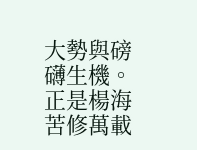大勢與磅礴生機。
正是楊海苦修萬載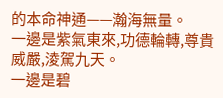的本命神通——瀚海無量。
一邊是紫氣東來,功德輪轉,尊貴威嚴,淩駕九天。
一邊是碧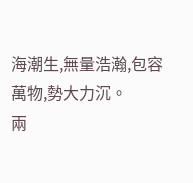海潮生,無量浩瀚,包容萬物,勢大力沉。
兩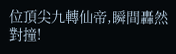位頂尖九轉仙帝,瞬間轟然對撞!